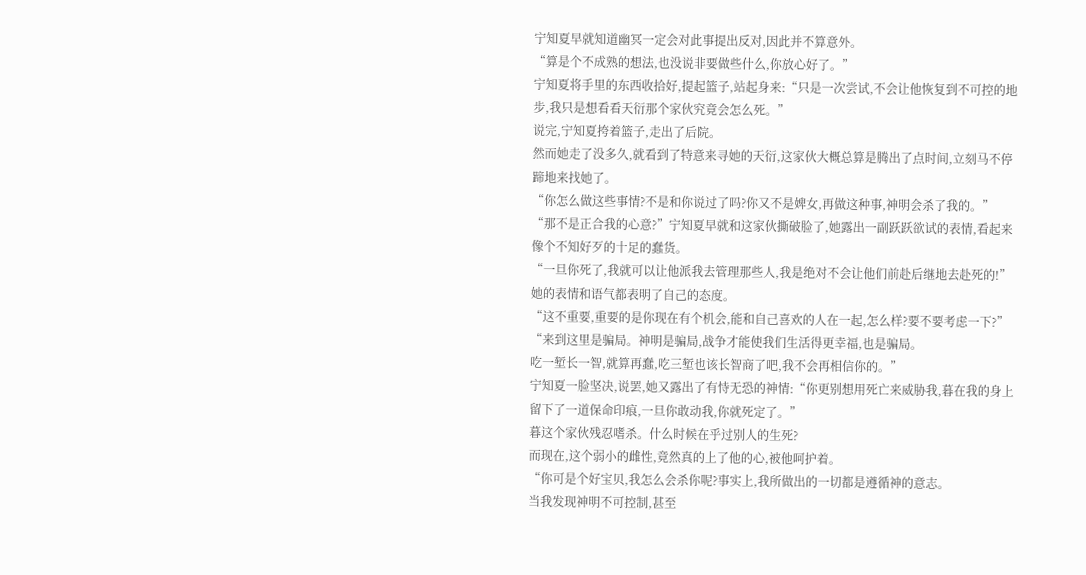宁知夏早就知道幽冥一定会对此事提出反对,因此并不算意外。
“算是个不成熟的想法,也没说非要做些什么,你放心好了。”
宁知夏将手里的东西收拾好,提起篮子,站起身来:“只是一次尝试,不会让他恢复到不可控的地步,我只是想看看天衍那个家伙究竟会怎么死。”
说完,宁知夏挎着篮子,走出了后院。
然而她走了没多久,就看到了特意来寻她的天衍,这家伙大概总算是腾出了点时间,立刻马不停蹄地来找她了。
“你怎么做这些事情?不是和你说过了吗?你又不是婢女,再做这种事,神明会杀了我的。”
“那不是正合我的心意?”宁知夏早就和这家伙撕破脸了,她露出一副跃跃欲试的表情,看起来像个不知好歹的十足的蠢货。
“一旦你死了,我就可以让他派我去管理那些人,我是绝对不会让他们前赴后继地去赴死的!”
她的表情和语气都表明了自己的态度。
“这不重要,重要的是你现在有个机会,能和自己喜欢的人在一起,怎么样?要不要考虑一下?”
“来到这里是骗局。神明是骗局,战争才能使我们生活得更幸福,也是骗局。
吃一堑长一智,就算再蠢,吃三堑也该长智商了吧,我不会再相信你的。”
宁知夏一脸坚决,说罢,她又露出了有恃无恐的神情:“你更别想用死亡来威胁我,暮在我的身上留下了一道保命印痕,一旦你敢动我,你就死定了。”
暮这个家伙残忍嗜杀。什么时候在乎过别人的生死?
而现在,这个弱小的雌性,竟然真的上了他的心,被他呵护着。
“你可是个好宝贝,我怎么会杀你呢?事实上,我所做出的一切都是遵循神的意志。
当我发现神明不可控制,甚至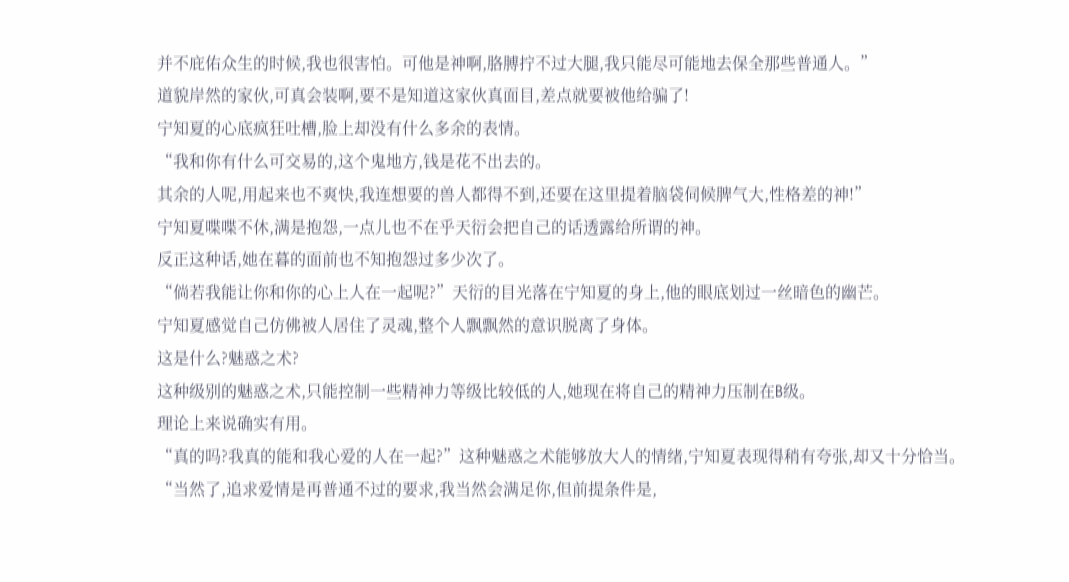并不庇佑众生的时候,我也很害怕。可他是神啊,胳膊拧不过大腿,我只能尽可能地去保全那些普通人。”
道貌岸然的家伙,可真会装啊,要不是知道这家伙真面目,差点就要被他给骗了!
宁知夏的心底疯狂吐槽,脸上却没有什么多余的表情。
“我和你有什么可交易的,这个鬼地方,钱是花不出去的。
其余的人呢,用起来也不爽快,我连想要的兽人都得不到,还要在这里提着脑袋伺候脾气大,性格差的神!”
宁知夏喋喋不休,满是抱怨,一点儿也不在乎天衍会把自己的话透露给所谓的神。
反正这种话,她在暮的面前也不知抱怨过多少次了。
“倘若我能让你和你的心上人在一起呢?”天衍的目光落在宁知夏的身上,他的眼底划过一丝暗色的幽芒。
宁知夏感觉自己仿佛被人居住了灵魂,整个人飘飘然的意识脱离了身体。
这是什么?魅惑之术?
这种级别的魅惑之术,只能控制一些精神力等级比较低的人,她现在将自己的精神力压制在B级。
理论上来说确实有用。
“真的吗?我真的能和我心爱的人在一起?”这种魅惑之术能够放大人的情绪,宁知夏表现得稍有夸张,却又十分恰当。
“当然了,追求爱情是再普通不过的要求,我当然会满足你,但前提条件是,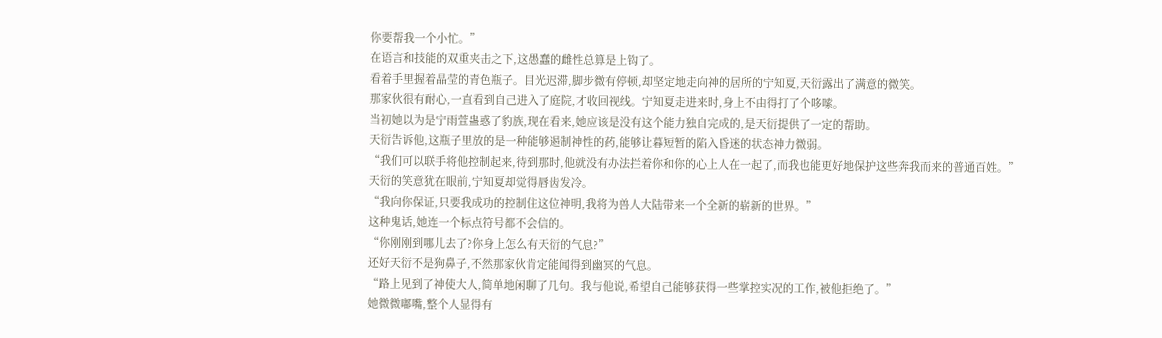你要帮我一个小忙。”
在语言和技能的双重夹击之下,这愚蠢的雌性总算是上钩了。
看着手里握着晶莹的青色瓶子。目光迟滞,脚步微有停顿,却坚定地走向神的居所的宁知夏,天衍露出了满意的微笑。
那家伙很有耐心,一直看到自己进入了庭院,才收回视线。宁知夏走进来时,身上不由得打了个哆嗦。
当初她以为是宁雨萱蛊惑了豹族,现在看来,她应该是没有这个能力独自完成的,是天衍提供了一定的帮助。
天衍告诉他,这瓶子里放的是一种能够遏制神性的药,能够让暮短暂的陷入昏迷的状态神力微弱。
“我们可以联手将他控制起来,待到那时,他就没有办法拦着你和你的心上人在一起了,而我也能更好地保护这些奔我而来的普通百姓。”
天衍的笑意犹在眼前,宁知夏却觉得唇齿发冷。
“我向你保证,只要我成功的控制住这位神明,我将为兽人大陆带来一个全新的崭新的世界。”
这种鬼话,她连一个标点符号都不会信的。
“你刚刚到哪儿去了?你身上怎么有天衍的气息?”
还好天衍不是狗鼻子,不然那家伙肯定能闻得到幽冥的气息。
“路上见到了神使大人,简单地闲聊了几句。我与他说,希望自己能够获得一些掌控实况的工作,被他拒绝了。”
她微微嘟嘴,整个人显得有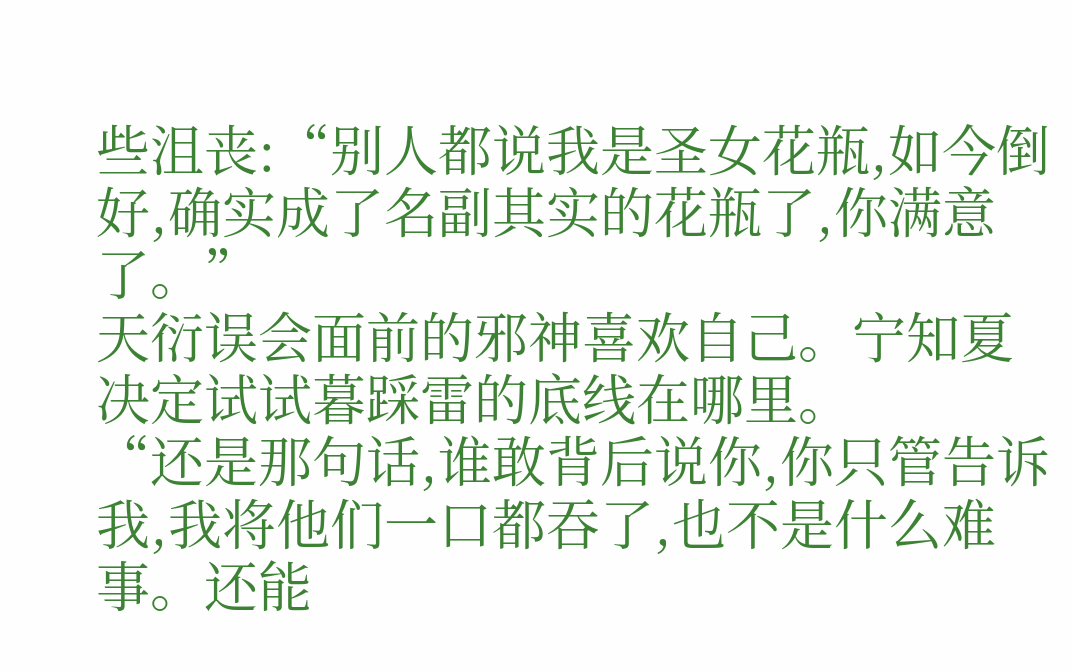些沮丧:“别人都说我是圣女花瓶,如今倒好,确实成了名副其实的花瓶了,你满意了。”
天衍误会面前的邪神喜欢自己。宁知夏决定试试暮踩雷的底线在哪里。
“还是那句话,谁敢背后说你,你只管告诉我,我将他们一口都吞了,也不是什么难事。还能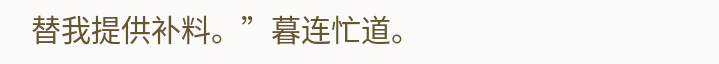替我提供补料。”暮连忙道。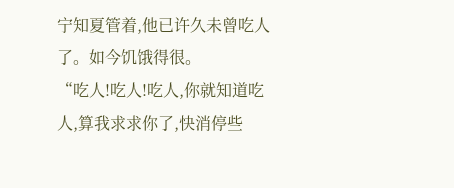宁知夏管着,他已许久未曾吃人了。如今饥饿得很。
“吃人!吃人!吃人,你就知道吃人,算我求求你了,快消停些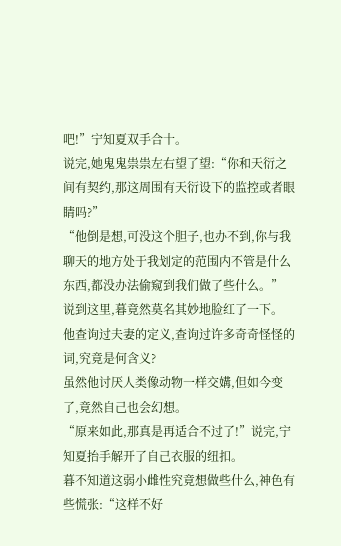吧!”宁知夏双手合十。
说完,她鬼鬼祟祟左右望了望:“你和天衍之间有契约,那这周围有天衍设下的监控或者眼睛吗?”
“他倒是想,可没这个胆子,也办不到,你与我聊天的地方处于我划定的范围内不管是什么东西,都没办法偷窥到我们做了些什么。”
说到这里,暮竟然莫名其妙地脸红了一下。
他查询过夫妻的定义,查询过许多奇奇怪怪的词,究竟是何含义?
虽然他讨厌人类像动物一样交媾,但如今变了,竟然自己也会幻想。
“原来如此,那真是再适合不过了!”说完,宁知夏抬手解开了自己衣服的纽扣。
暮不知道这弱小雌性究竟想做些什么,神色有些慌张:“这样不好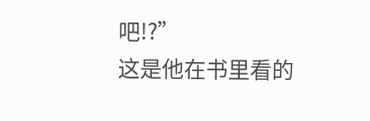吧!?”
这是他在书里看的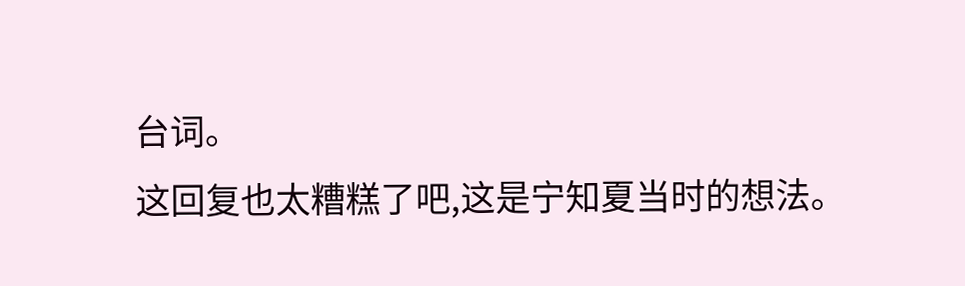台词。
这回复也太糟糕了吧,这是宁知夏当时的想法。